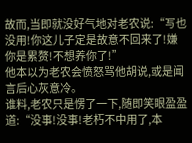故而,当即就没好气地对老农说:“写也没用!你这儿子定是故意不回来了!嫌你是累赘!不想养你了!”
他本以为老农会愤怒骂他胡说,或是闻言后心灰意冷。
谁料,老农只是愣了一下,随即笑眼盈盈道:“没事!没事!老朽不中用了,本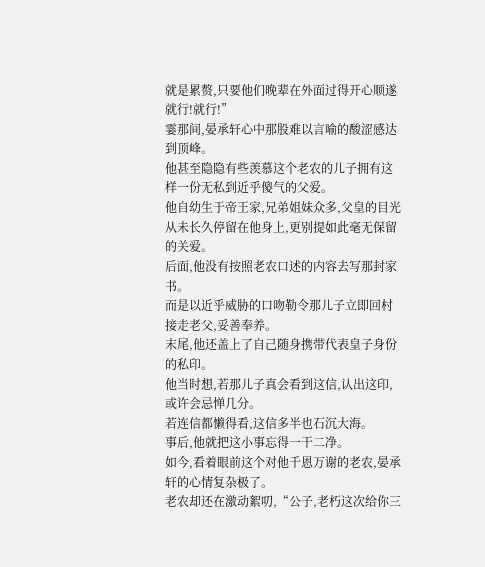就是累赘,只要他们晚辈在外面过得开心顺遂就行!就行!”
霎那间,晏承轩心中那股难以言喻的酸涩感达到顶峰。
他甚至隐隐有些羡慕这个老农的儿子拥有这样一份无私到近乎傻气的父爱。
他自幼生于帝王家,兄弟姐妹众多,父皇的目光从未长久停留在他身上,更别提如此毫无保留的关爱。
后面,他没有按照老农口述的内容去写那封家书。
而是以近乎威胁的口吻勒令那儿子立即回村接走老父,妥善奉养。
末尾,他还盖上了自己随身携带代表皇子身份的私印。
他当时想,若那儿子真会看到这信,认出这印,或许会忌惮几分。
若连信都懒得看,这信多半也石沉大海。
事后,他就把这小事忘得一干二净。
如今,看着眼前这个对他千恩万谢的老农,晏承轩的心情复杂极了。
老农却还在激动絮叨,“公子,老朽这次给你三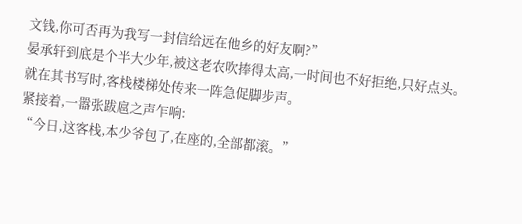文钱,你可否再为我写一封信给远在他乡的好友啊?”
晏承轩到底是个半大少年,被这老农吹捧得太高,一时间也不好拒绝,只好点头。
就在其书写时,客栈楼梯处传来一阵急促脚步声。
紧接着,一嚣张跋扈之声乍响:
“今日,这客栈,本少爷包了,在座的,全部都滚。”